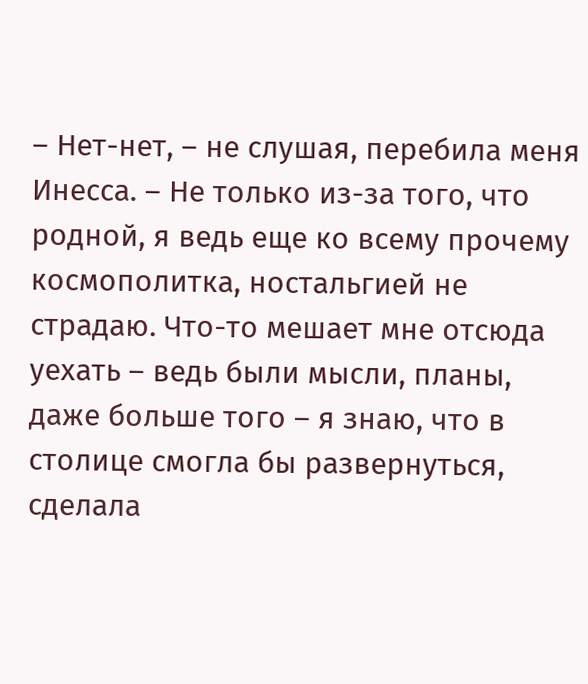– Нет-нет, – не слушая, перебила меня Инесса. – Не только из-за того, что родной, я ведь еще ко всему прочему космополитка, ностальгией не страдаю. Что-то мешает мне отсюда уехать – ведь были мысли, планы, даже больше того – я знаю, что в столице смогла бы развернуться, сделала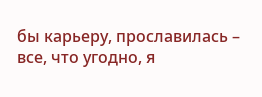бы карьеру, прославилась – все, что угодно, я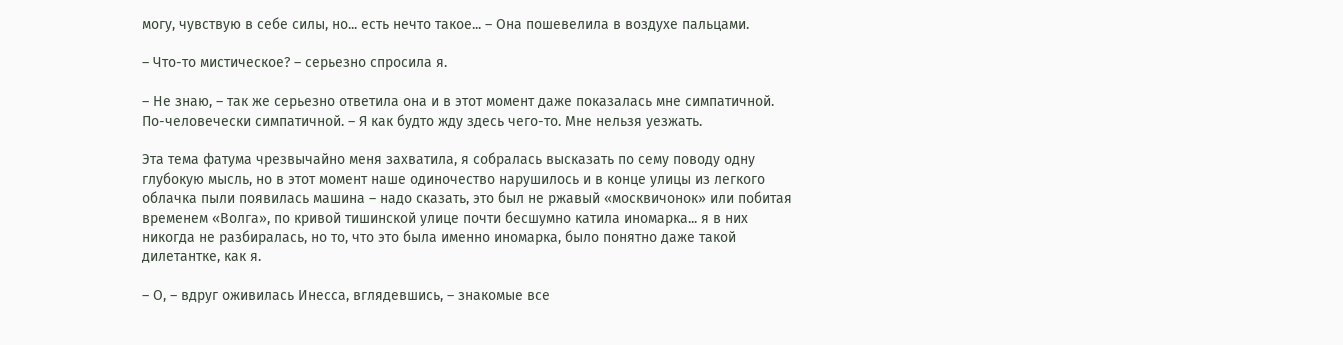могу, чувствую в себе силы, но... есть нечто такое... – Она пошевелила в воздухе пальцами.

– Что-то мистическое? – серьезно спросила я.

– Не знаю, – так же серьезно ответила она и в этот момент даже показалась мне симпатичной. По-человечески симпатичной. – Я как будто жду здесь чего-то. Мне нельзя уезжать.

Эта тема фатума чрезвычайно меня захватила, я собралась высказать по сему поводу одну глубокую мысль, но в этот момент наше одиночество нарушилось и в конце улицы из легкого облачка пыли появилась машина – надо сказать, это был не ржавый «москвичонок» или побитая временем «Волга», по кривой тишинской улице почти бесшумно катила иномарка... я в них никогда не разбиралась, но то, что это была именно иномарка, было понятно даже такой дилетантке, как я.

– О, – вдруг оживилась Инесса, вглядевшись, – знакомые все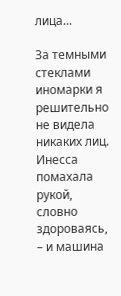лица...

За темными стеклами иномарки я решительно не видела никаких лиц. Инесса помахала рукой, словно здороваясь, – и машина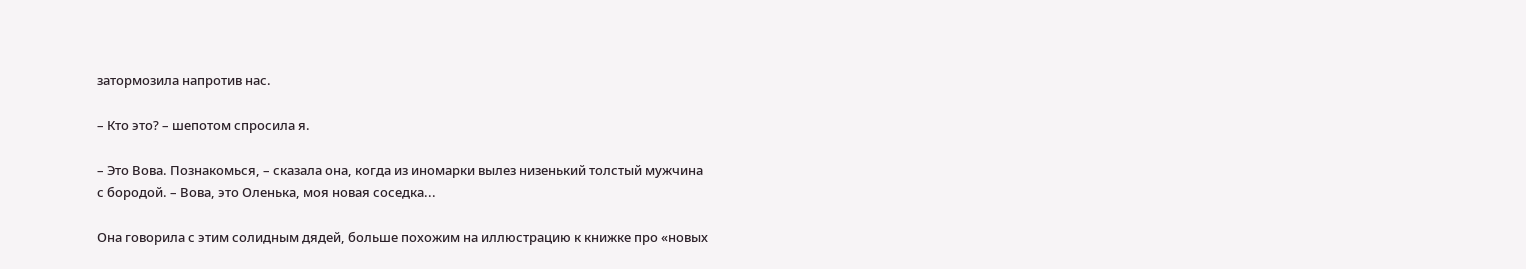затормозила напротив нас.

– Кто это? – шепотом спросила я.

– Это Вова. Познакомься, – сказала она, когда из иномарки вылез низенький толстый мужчина с бородой. – Вова, это Оленька, моя новая соседка...

Она говорила с этим солидным дядей, больше похожим на иллюстрацию к книжке про «новых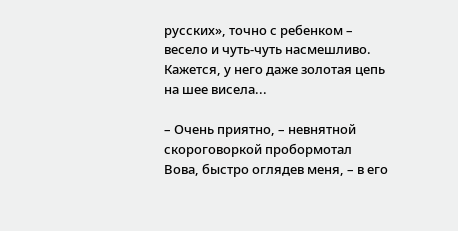русских», точно с ребенком – весело и чуть-чуть насмешливо. Кажется, у него даже золотая цепь на шее висела...

– Очень приятно, – невнятной скороговоркой пробормотал Вова, быстро оглядев меня, – в его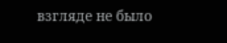взгляде не было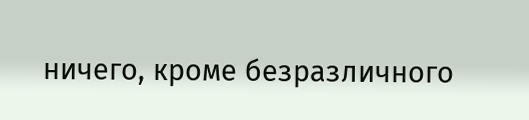ничего, кроме безразличного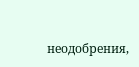неодобрения,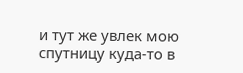и тут же увлек мою спутницу куда-то в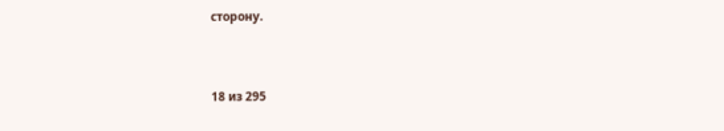сторону.



18 из 295